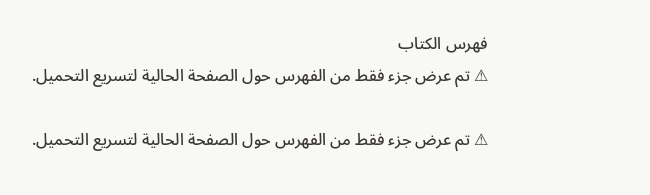فهرس الكتاب
⚠ تم عرض جزء فقط من الفهرس حول الصفحة الحالية لتسريع التحميل.

⚠ تم عرض جزء فقط من الفهرس حول الصفحة الحالية لتسريع التحميل.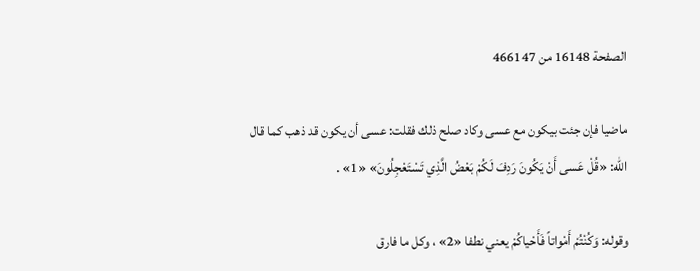الصفحة 16148 من 466147

ماضيا فإن جئت بيكون مع عسى وكاد صلح ذلك فقلت: عسى أن يكون قد ذهب كما قال اللّه: «قُلْ عَسى أَنْ يَكُونَ رَدِفَ لَكُمْ بَعْضُ الَّذِي تَسْتَعْجِلُونَ» «1» .

وقوله: وَكُنْتُمْ أَمْواتاً فَأَحْياكُمْ يعني نطفا «2» ، وكل ما فارق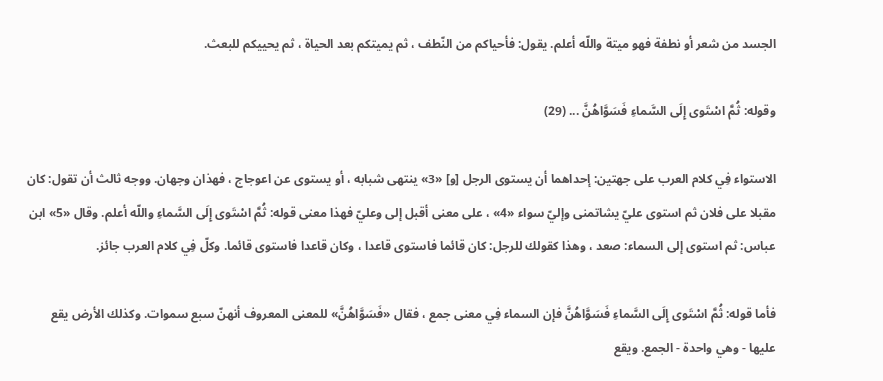الجسد من شعر أو نطفة فهو ميتة واللّه أعلم. يقول: فأحياكم من النّطف ، ثم يميتكم بعد الحياة ، ثم يحييكم للبعث.

وقوله: ثُمَّ اسْتَوى إِلَى السَّماءِ فَسَوَّاهُنَّ ... (29)

الاستواء فِي كلام العرب على جهتين: إحداهما أن يستوى الرجل [و] «3» ينتهى شبابه ، أو يستوى عن اعوجاج ، فهذان وجهان. ووجه ثالث أن تقول: كان مقبلا على فلان ثم استوى عليّ يشاتمنى وإليّ سواء «4» ، على معنى أقبل إلى وعليّ فهذا معنى قوله: ثُمَّ اسْتَوى إِلَى السَّماءِ واللّه أعلم. وقال «5» ابن عباس: ثم استوى إلى السماء: صعد ، وهذا كقولك للرجل: كان قائما فاستوى قاعدا ، وكان قاعدا فاستوى قائما. وكلّ فِي كلام العرب جائز.

فأما قوله: ثُمَّ اسْتَوى إِلَى السَّماءِ فَسَوَّاهُنَّ فإن السماء فِي معنى جمع ، فقال «فَسَوَّاهُنَّ» للمعنى المعروف أنهنّ سبع سموات. وكذلك الأرض يقع عليها - وهي واحدة - الجمع. ويقع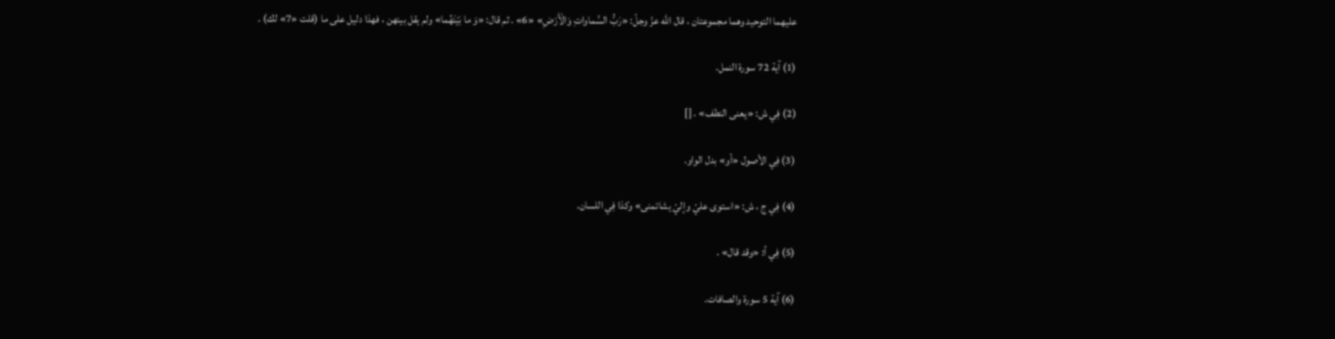عليهما التوحيد وهما مجموعتان ، قال اللّه عزّ وجلّ: «رَبُّ السَّماواتِ وَالْأَرْضِ» «6» . ثم قال: «وَ ما بَيْنَهُما» ولم يقل بينهن ، فهذا دليل على ما (قلت «7» لك) .

(1) آية 72 سورة النمل.

(2) فِي ش: «يعنى النطف» . []

(3) فِي الأصول «أو» بدل الواو.

(4) فِي ج ، ش: «استوى عليّ وإليّ يشاتمنى» وكذا فِي اللسان.

(5) فِي أ: «وقد قال» .

(6) آية 5 سورة والصافات.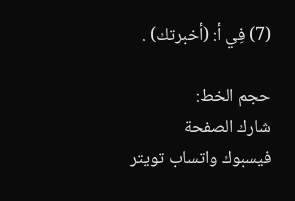(7) فِي أ: (أخبرتك) .

حجم الخط:
شارك الصفحة
فيسبوك واتساب تويتر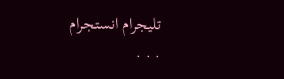تليجرام انستجرام
. . .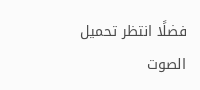فضلًا انتظر تحميل الصوت